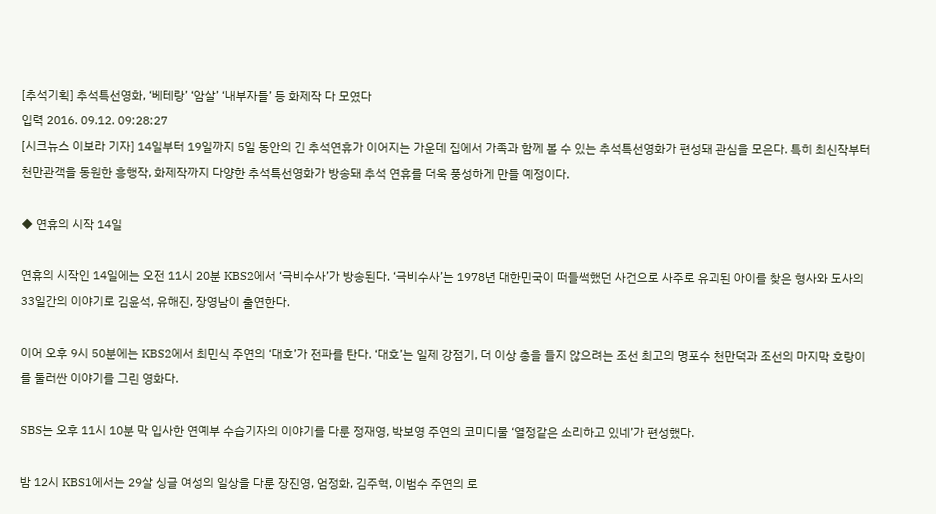[추석기획] 추석특선영화, ‘베테랑’ ‘암살’ ‘내부자들’ 등 화제작 다 모였다
입력 2016. 09.12. 09:28:27
[시크뉴스 이보라 기자] 14일부터 19일까지 5일 동안의 긴 추석연휴가 이어지는 가운데 집에서 가족과 함께 볼 수 있는 추석특선영화가 편성돼 관심을 모은다. 특히 최신작부터 천만관객을 동원한 흥행작, 화제작까지 다양한 추석특선영화가 방송돼 추석 연휴를 더욱 풍성하게 만들 예정이다.

◆ 연휴의 시작 14일

연휴의 시작인 14일에는 오전 11시 20분 KBS2에서 ‘극비수사’가 방송된다. ‘극비수사’는 1978년 대한민국이 떠들썩했던 사건으로 사주로 유괴된 아이를 찾은 형사와 도사의 33일간의 이야기로 김윤석, 유해진, 장영남이 출연한다.

이어 오후 9시 50분에는 KBS2에서 최민식 주연의 ‘대호’가 전파를 탄다. ‘대호’는 일제 강점기, 더 이상 총을 들지 않으려는 조선 최고의 명포수 천만덕과 조선의 마지막 호랑이를 둘러싼 이야기를 그린 영화다.

SBS는 오후 11시 10분 막 입사한 연예부 수습기자의 이야기를 다룬 정재영, 박보영 주연의 코미디물 ‘열정같은 소리하고 있네’가 편성했다.

밤 12시 KBS1에서는 29살 싱글 여성의 일상을 다룬 장진영, 엄정화, 김주혁, 이범수 주연의 로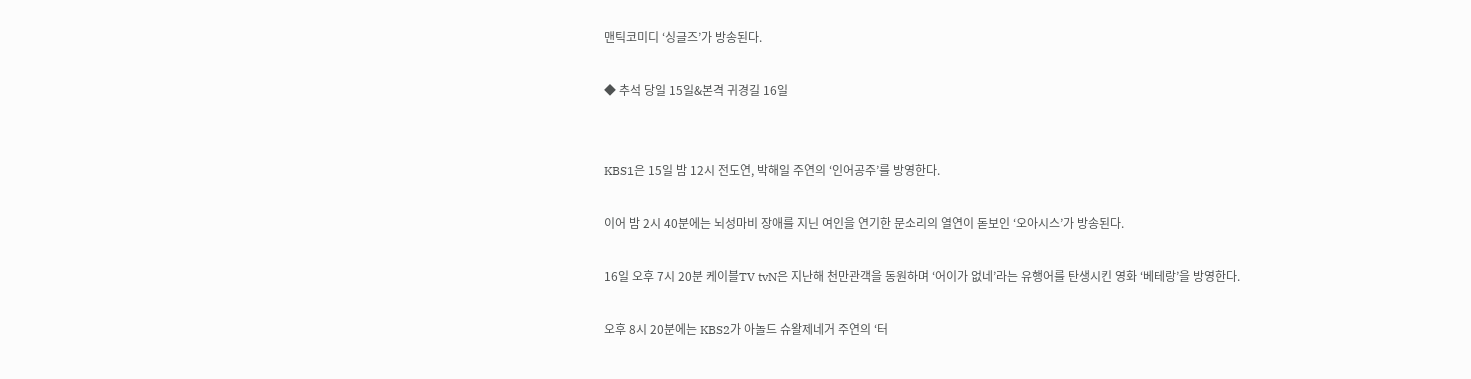맨틱코미디 ‘싱글즈’가 방송된다.

◆ 추석 당일 15일&본격 귀경길 16일


KBS1은 15일 밤 12시 전도연, 박해일 주연의 ‘인어공주’를 방영한다.

이어 밤 2시 40분에는 뇌성마비 장애를 지닌 여인을 연기한 문소리의 열연이 돋보인 ‘오아시스’가 방송된다.

16일 오후 7시 20분 케이블TV tvN은 지난해 천만관객을 동원하며 ‘어이가 없네’라는 유행어를 탄생시킨 영화 ‘베테랑’을 방영한다.

오후 8시 20분에는 KBS2가 아놀드 슈왈제네거 주연의 ‘터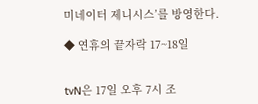미네이터 제니시스’를 방영한다.

◆ 연휴의 끝자락 17~18일


tvN은 17일 오후 7시 조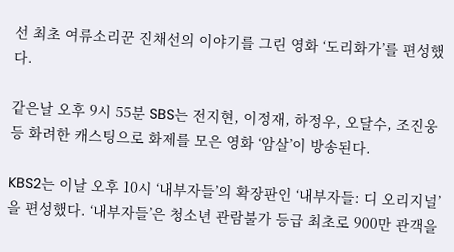선 최초 여류소리꾼 진채선의 이야기를 그린 영화 ‘도리화가’를 편성했다.

같은날 오후 9시 55분 SBS는 전지현, 이정재, 하정우, 오달수, 조진웅 등 화려한 캐스팅으로 화제를 모은 영화 ‘암살’이 방송된다.

KBS2는 이날 오후 10시 ‘내부자들’의 확장판인 ‘내부자들: 디 오리지널’을 편성했다. ‘내부자들’은 청소년 관람불가 등급 최초로 900만 관객을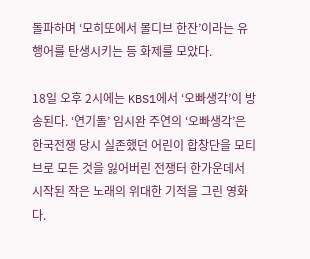돌파하며 ‘모히또에서 몰디브 한잔’이라는 유행어를 탄생시키는 등 화제를 모았다.

18일 오후 2시에는 KBS1에서 ‘오빠생각’이 방송된다. ‘연기돌’ 임시완 주연의 ‘오빠생각’은 한국전쟁 당시 실존했던 어린이 합창단을 모티브로 모든 것을 잃어버린 전쟁터 한가운데서 시작된 작은 노래의 위대한 기적을 그린 영화다.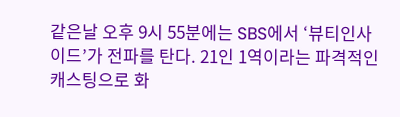같은날 오후 9시 55분에는 SBS에서 ‘뷰티인사이드’가 전파를 탄다. 21인 1역이라는 파격적인 캐스팅으로 화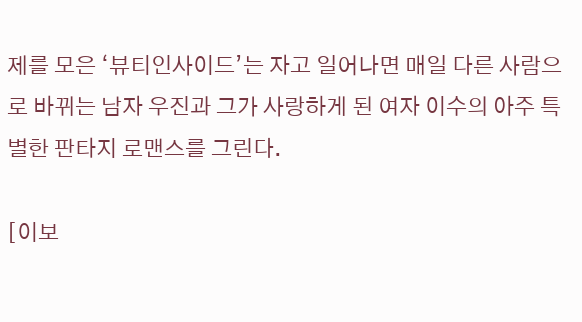제를 모은 ‘뷰티인사이드’는 자고 일어나면 매일 다른 사람으로 바뀌는 남자 우진과 그가 사랑하게 된 여자 이수의 아주 특별한 판타지 로맨스를 그린다.

[이보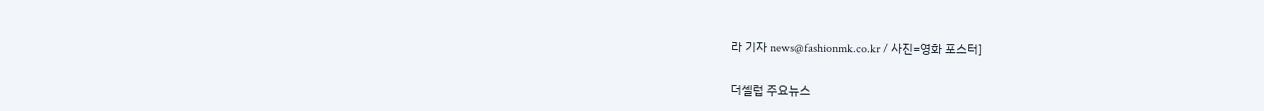라 기자 news@fashionmk.co.kr / 사진=영화 포스터]

더셀럽 주요뉴스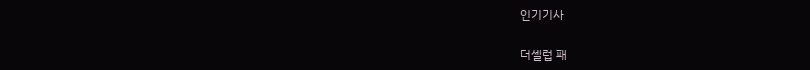인기기사

더셀럽 패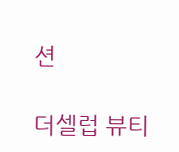션

더셀럽 뷰티